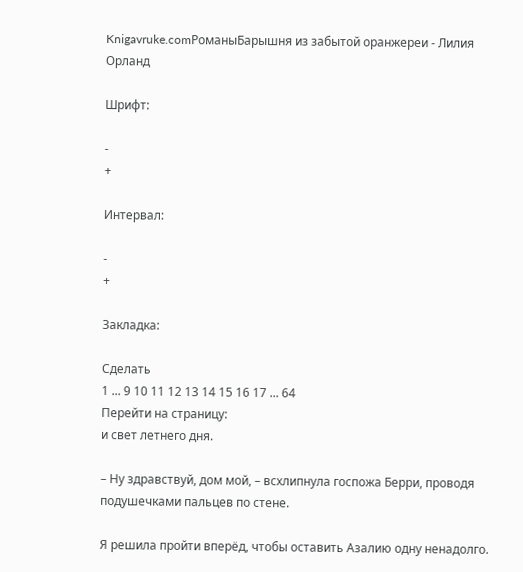Knigavruke.comРоманыБарышня из забытой оранжереи - Лилия Орланд

Шрифт:

-
+

Интервал:

-
+

Закладка:

Сделать
1 ... 9 10 11 12 13 14 15 16 17 ... 64
Перейти на страницу:
и свет летнего дня.

– Ну здравствуй, дом мой, – всхлипнула госпожа Берри, проводя подушечками пальцев по стене.

Я решила пройти вперёд, чтобы оставить Азалию одну ненадолго.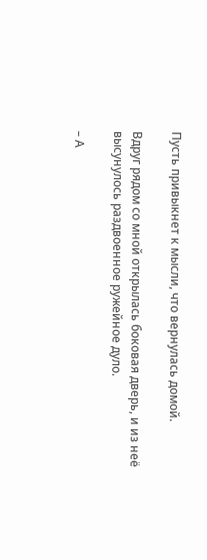Пусть привыкнет к мысли, что вернулась домой.

Вдруг рядом со мной открылась боковая дверь, и из неё высунулось раздвоенное ружейное дуло.

– А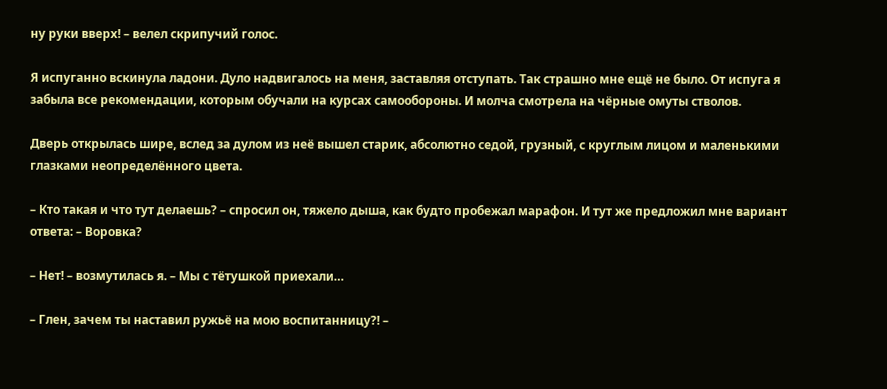ну руки вверх! – велел скрипучий голос.

Я испуганно вскинула ладони. Дуло надвигалось на меня, заставляя отступать. Так страшно мне ещё не было. От испуга я забыла все рекомендации, которым обучали на курсах самообороны. И молча смотрела на чёрные омуты стволов.

Дверь открылась шире, вслед за дулом из неё вышел старик, абсолютно седой, грузный, с круглым лицом и маленькими глазками неопределённого цвета.

– Кто такая и что тут делаешь? – спросил он, тяжело дыша, как будто пробежал марафон. И тут же предложил мне вариант ответа: – Воровка?

– Нет! – возмутилась я. – Мы с тётушкой приехали…

– Глен, зачем ты наставил ружьё на мою воспитанницу?! –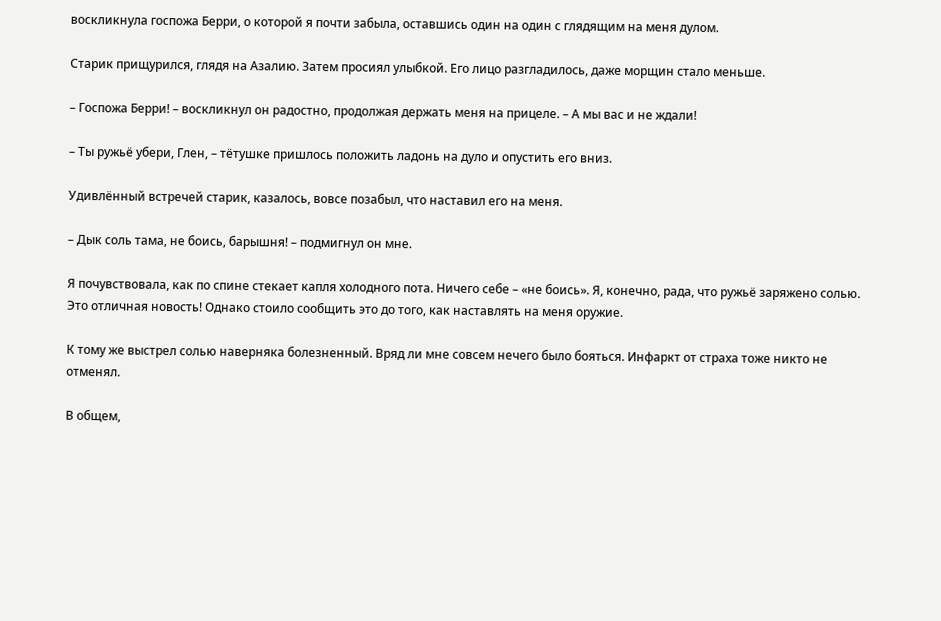воскликнула госпожа Берри, о которой я почти забыла, оставшись один на один с глядящим на меня дулом.

Старик прищурился, глядя на Азалию. Затем просиял улыбкой. Его лицо разгладилось, даже морщин стало меньше.

– Госпожа Берри! – воскликнул он радостно, продолжая держать меня на прицеле. – А мы вас и не ждали!

– Ты ружьё убери, Глен, – тётушке пришлось положить ладонь на дуло и опустить его вниз.

Удивлённый встречей старик, казалось, вовсе позабыл, что наставил его на меня.

– Дык соль тама, не боись, барышня! – подмигнул он мне.

Я почувствовала, как по спине стекает капля холодного пота. Ничего себе – «не боись». Я, конечно, рада, что ружьё заряжено солью. Это отличная новость! Однако стоило сообщить это до того, как наставлять на меня оружие.

К тому же выстрел солью наверняка болезненный. Вряд ли мне совсем нечего было бояться. Инфаркт от страха тоже никто не отменял.

В общем,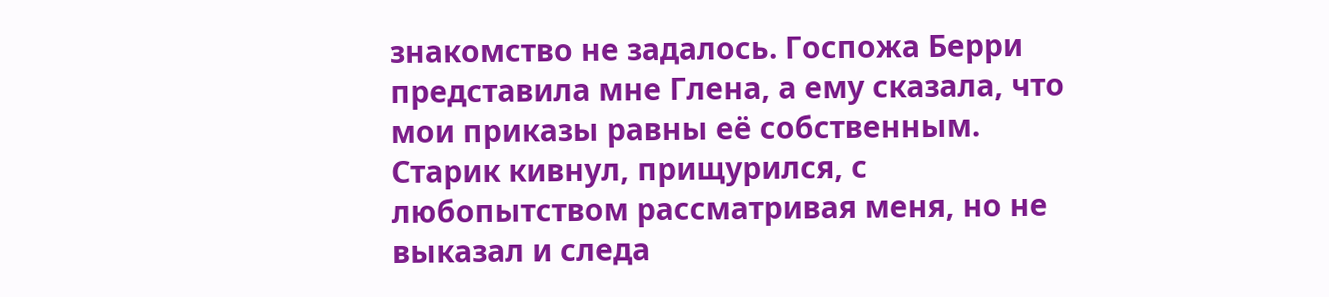знакомство не задалось. Госпожа Берри представила мне Глена, а ему сказала, что мои приказы равны её собственным. Старик кивнул, прищурился, с любопытством рассматривая меня, но не выказал и следа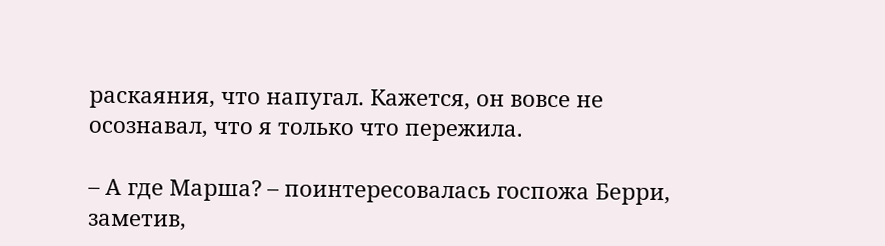раскаяния, что напугал. Кажется, он вовсе не осознавал, что я только что пережила.

– А где Марша? – поинтересовалась госпожа Берри, заметив,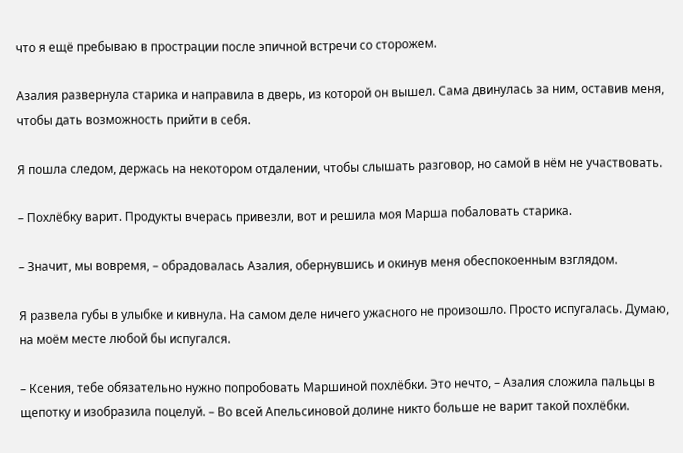что я ещё пребываю в прострации после эпичной встречи со сторожем.

Азалия развернула старика и направила в дверь, из которой он вышел. Сама двинулась за ним, оставив меня, чтобы дать возможность прийти в себя.

Я пошла следом, держась на некотором отдалении, чтобы слышать разговор, но самой в нём не участвовать.

– Похлёбку варит. Продукты вчерась привезли, вот и решила моя Марша побаловать старика.

– Значит, мы вовремя, – обрадовалась Азалия, обернувшись и окинув меня обеспокоенным взглядом.

Я развела губы в улыбке и кивнула. На самом деле ничего ужасного не произошло. Просто испугалась. Думаю, на моём месте любой бы испугался.

– Ксения, тебе обязательно нужно попробовать Маршиной похлёбки. Это нечто, – Азалия сложила пальцы в щепотку и изобразила поцелуй. – Во всей Апельсиновой долине никто больше не варит такой похлёбки.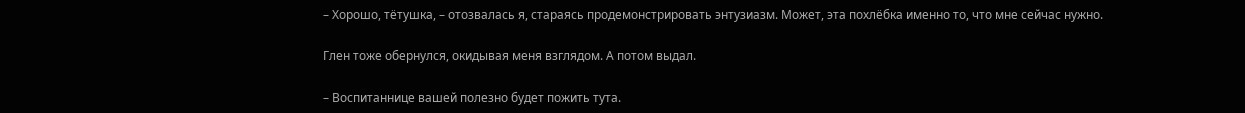– Хорошо, тётушка, – отозвалась я, стараясь продемонстрировать энтузиазм. Может, эта похлёбка именно то, что мне сейчас нужно.

Глен тоже обернулся, окидывая меня взглядом. А потом выдал.

– Воспитаннице вашей полезно будет пожить тута.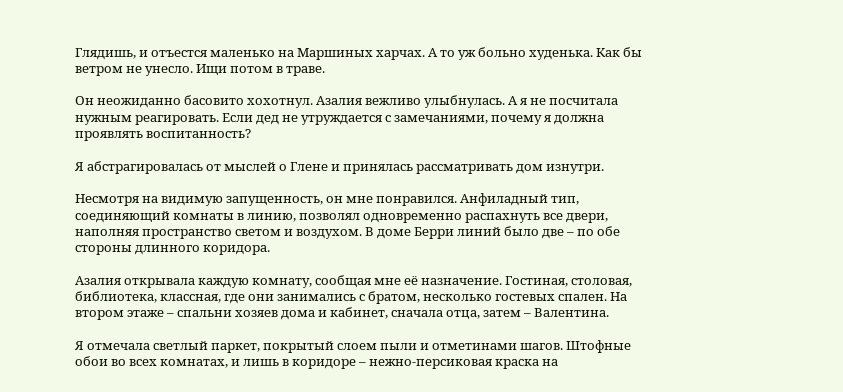Глядишь, и отъестся маленько на Маршиных харчах. А то уж больно худенька. Как бы ветром не унесло. Ищи потом в траве.

Он неожиданно басовито хохотнул. Азалия вежливо улыбнулась. А я не посчитала нужным реагировать. Если дед не утруждается с замечаниями, почему я должна проявлять воспитанность?

Я абстрагировалась от мыслей о Глене и принялась рассматривать дом изнутри.

Несмотря на видимую запущенность, он мне понравился. Анфиладный тип, соединяющий комнаты в линию, позволял одновременно распахнуть все двери, наполняя пространство светом и воздухом. В доме Берри линий было две – по обе стороны длинного коридора.

Азалия открывала каждую комнату, сообщая мне её назначение. Гостиная, столовая, библиотека, классная, где они занимались с братом, несколько гостевых спален. На втором этаже – спальни хозяев дома и кабинет, сначала отца, затем – Валентина.

Я отмечала светлый паркет, покрытый слоем пыли и отметинами шагов. Штофные обои во всех комнатах, и лишь в коридоре – нежно-персиковая краска на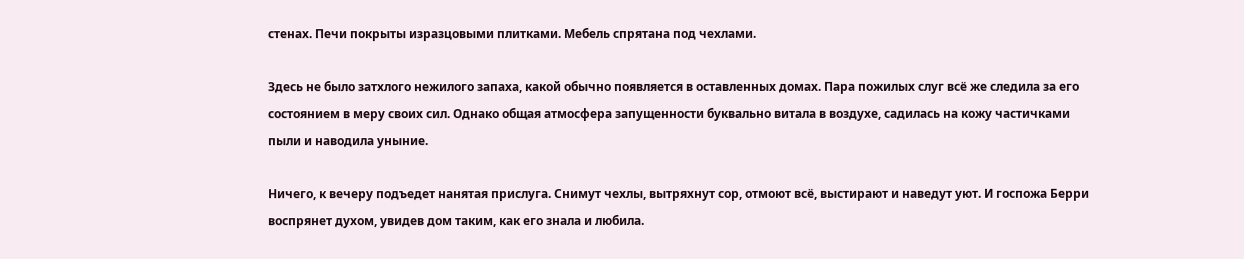стенах. Печи покрыты изразцовыми плитками. Мебель спрятана под чехлами.

Здесь не было затхлого нежилого запаха, какой обычно появляется в оставленных домах. Пара пожилых слуг всё же следила за его состоянием в меру своих сил. Однако общая атмосфера запущенности буквально витала в воздухе, садилась на кожу частичками пыли и наводила уныние.

Ничего, к вечеру подъедет нанятая прислуга. Снимут чехлы, вытряхнут сор, отмоют всё, выстирают и наведут уют. И госпожа Берри воспрянет духом, увидев дом таким, как его знала и любила.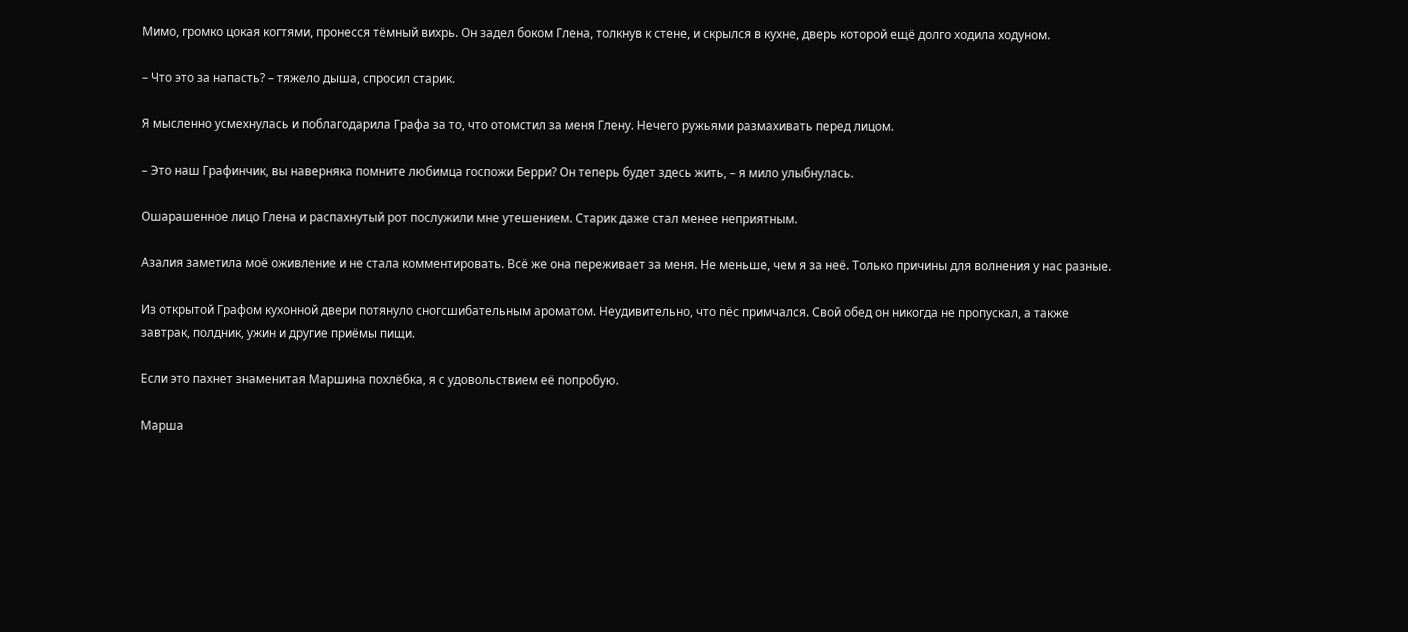Мимо, громко цокая когтями, пронесся тёмный вихрь. Он задел боком Глена, толкнув к стене, и скрылся в кухне, дверь которой ещё долго ходила ходуном.

– Что это за напасть? – тяжело дыша, спросил старик.

Я мысленно усмехнулась и поблагодарила Графа за то, что отомстил за меня Глену. Нечего ружьями размахивать перед лицом.

– Это наш Графинчик, вы наверняка помните любимца госпожи Берри? Он теперь будет здесь жить, – я мило улыбнулась.

Ошарашенное лицо Глена и распахнутый рот послужили мне утешением. Старик даже стал менее неприятным.

Азалия заметила моё оживление и не стала комментировать. Всё же она переживает за меня. Не меньше, чем я за неё. Только причины для волнения у нас разные.

Из открытой Графом кухонной двери потянуло сногсшибательным ароматом. Неудивительно, что пёс примчался. Свой обед он никогда не пропускал, а также завтрак, полдник, ужин и другие приёмы пищи.

Если это пахнет знаменитая Маршина похлёбка, я с удовольствием её попробую.

Марша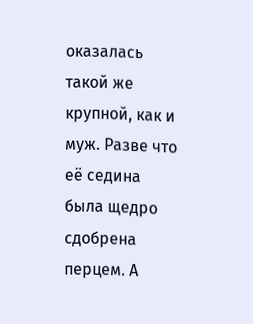оказалась такой же крупной, как и муж. Разве что её седина была щедро сдобрена перцем. А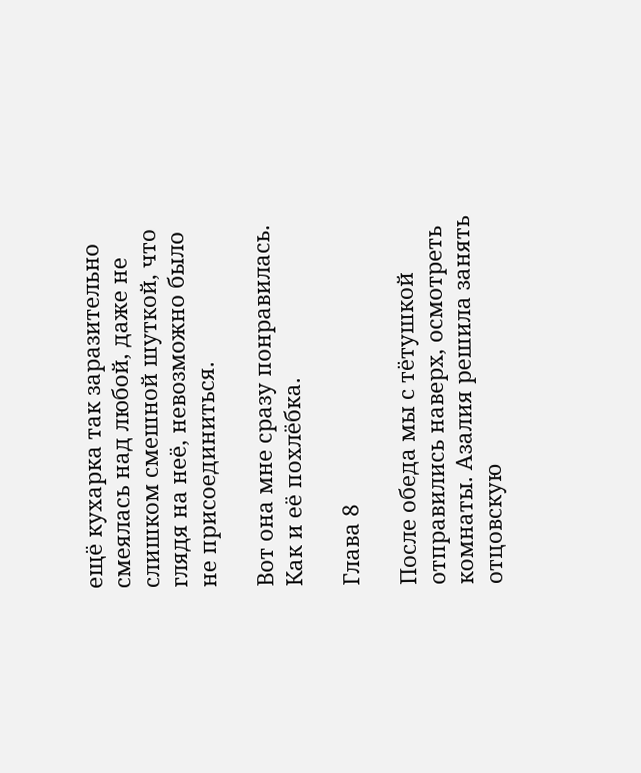ещё кухарка так заразительно смеялась над любой, даже не слишком смешной шуткой, что глядя на неё, невозможно было не присоединиться.

Вот она мне сразу понравилась. Как и её похлёбка.

Глава 8

После обеда мы с тётушкой отправились наверх, осмотреть комнаты. Азалия решила занять отцовскую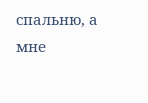спальню, а мне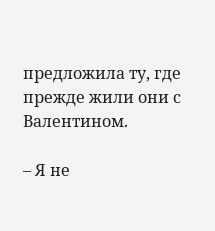предложила ту, где прежде жили они с Валентином.

– Я не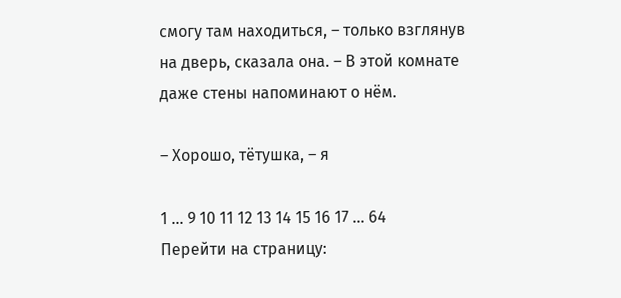смогу там находиться, – только взглянув на дверь, сказала она. – В этой комнате даже стены напоминают о нём.

– Хорошо, тётушка, – я

1 ... 9 10 11 12 13 14 15 16 17 ... 64
Перейти на страницу: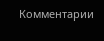Комментарии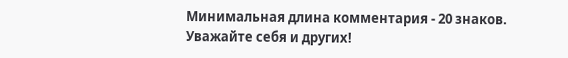Минимальная длина комментария - 20 знаков. Уважайте себя и других!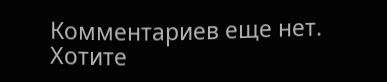Комментариев еще нет. Хотите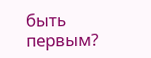быть первым?